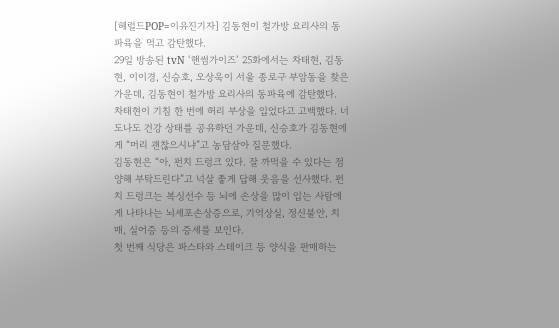[헤럴드POP=이유진기자] 김동현이 철가방 요리사의 동파육을 먹고 감탄했다.
29일 방송된 tvN ‘핸썸가이즈’ 25화에서는 차태현, 김동현, 이이경, 신승호, 오상욱이 서울 종로구 부암동을 찾은 가운데, 김동현이 철가방 요리사의 동파육에 감탄했다.
차태현이 기침 한 번에 허리 부상을 입었다고 고백했다. 너도나도 건강 상태를 공유하던 가운데, 신승호가 김동현에게 “머리 괜찮으시냐”고 농담삼아 질문했다.
김동현은 “아, 펀치 드렁크 있다. 잘 까먹을 수 있다는 점 양해 부탁드린다”고 넉살 좋게 답해 웃음을 선사했다. 펀치 드렁크는 복싱선수 등 뇌에 손상을 많이 입는 사람에게 나타나는 뇌세포손상증으로, 기억상실, 정신불안, 치매, 실어증 등의 증세를 보인다.
첫 번째 식당은 파스타와 스테이크 등 양식을 판매하는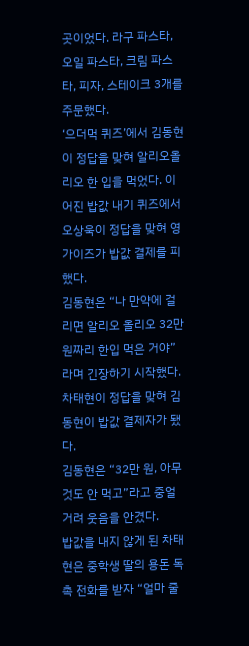곳이었다. 라구 파스타, 오일 파스타, 크림 파스타, 피자, 스테이크 3개를 주문했다.
‘으더먹 퀴즈’에서 김동현이 정답을 맞혀 알리오올리오 한 입을 먹었다. 이어진 밥값 내기 퀴즈에서 오상욱이 정답을 맞혀 영 가이즈가 밥값 결제를 피했다.
김동현은 “나 만약에 걸리면 알리오 올리오 32만 원짜리 한입 먹은 거야”라며 긴장하기 시작했다. 차태현이 정답을 맞혀 김동현이 밥값 결제자가 됐다.
김동현은 “32만 원, 아무것도 안 먹고”라고 중얼거려 웃음을 안겼다.
밥값을 내지 않게 된 차태현은 중학생 딸의 용돈 독촉 전화를 받자 “얼마 줄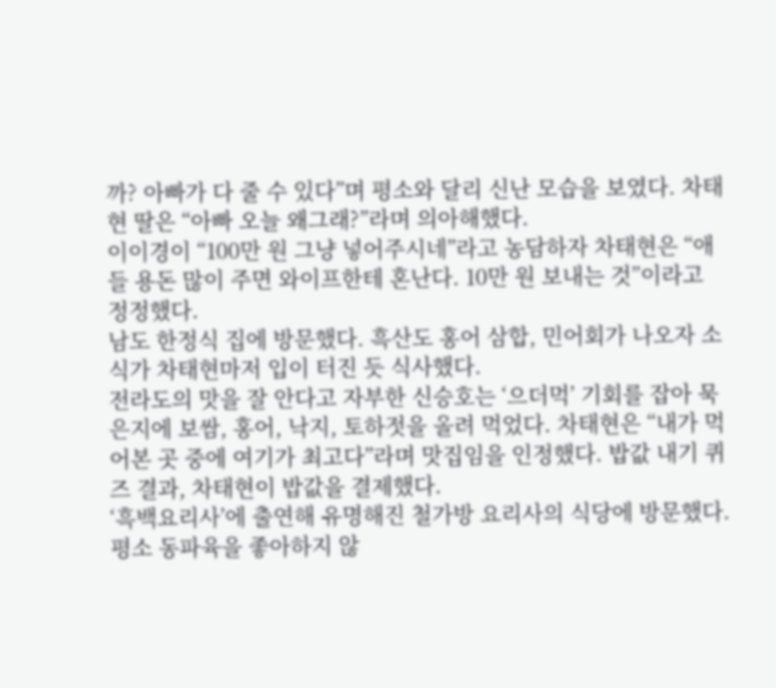까? 아빠가 다 줄 수 있다”며 평소와 달리 신난 모습을 보였다. 차태현 딸은 “아빠 오늘 왜그래?”라며 의아해했다.
이이경이 “100만 원 그냥 넣어주시네”라고 농담하자 차태현은 “애들 용돈 많이 주면 와이프한테 혼난다. 10만 원 보내는 것”이라고 정정했다.
남도 한정식 집에 방문했다. 흑산도 홍어 삼합, 민어회가 나오자 소식가 차태현마저 입이 터진 듯 식사했다.
전라도의 맛을 잘 안다고 자부한 신승호는 ‘으더먹’ 기회를 잡아 묵은지에 보쌈, 홍어, 낙지, 토하젓을 올려 먹었다. 차태현은 “내가 먹어본 곳 중에 여기가 최고다”라며 맛집임을 인정했다. 밥값 내기 퀴즈 결과, 차태현이 밥값을 결제했다.
‘흑백요리사’에 출연해 유명해진 철가방 요리사의 식당에 방문했다. 평소 동파육을 좋아하지 않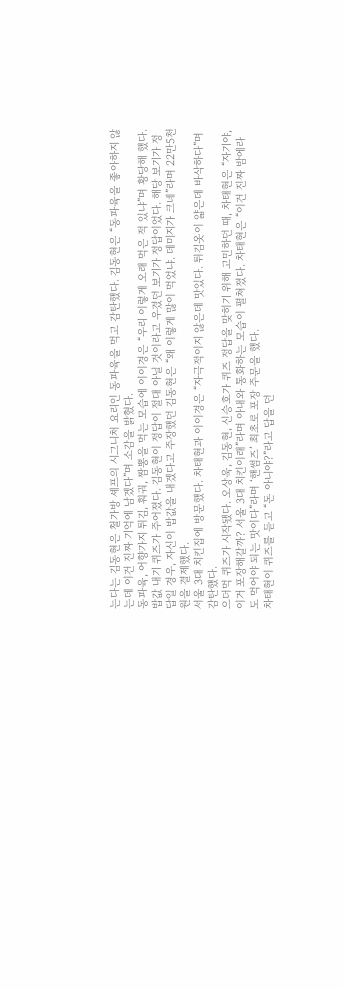는다는 김동현은 철가방 셰프의 시그니처 요리인 동파육을 먹고 감탄했다. 김동현은 “동파육을 좋아하지 않는데 이건 진짜 기억에 남겠다”며 소감을 밝혔다.
동파육, 어향가지 튀김, 훠궈, 짬뽕을 먹는 모습에 이이경은 “우리 이렇게 오래 먹은 적 있냐”며 황당해 했다.
밥값 내기 퀴즈가 주어졌다. 김동현이 정답이 절대 아닐 것이라고 우겼던 보기가 정답이었다. 해당 보기가 정답일 경우, 자신이 밥값을 내겠다고 주장했던 김동현은 “왜 이렇게 많이 먹었냐. 데미지가 크네”라며 22만5천 원을 결제했다.
서울 3대 치킨집에 방문했다. 차태현과 이이경은 “자극적이지 않은데 맛있다. 튀김옷이 얇은데 바삭하다”며 감탄했다.
으더먹 퀴즈가 시작됐다. 오상욱, 김동현, 신승호가 퀴즈 정답을 맞히기 위해 고민하던 때, 차태현은 “자기야, 이거 포장해갈까? 서울 3대 치킨이래”라며 아내와 통화하는 모습이 펼쳐졌다. 차태현은 “이건 진짜 밤에라도 먹어야 되는 맛이다”라며 ‘핸썸즈’ 최초로 포장 주문을 했다.
차태현이 퀴즈를 듣고 “돈 아니야?”라고 답을 던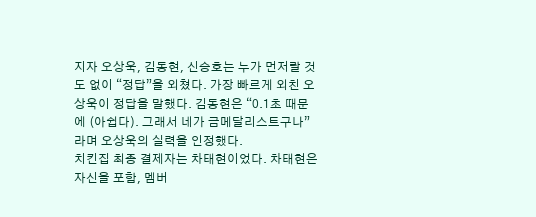지자 오상욱, 김동현, 신승호는 누가 먼저랄 것도 없이 “정답”을 외쳤다. 가장 빠르게 외친 오상욱이 정답을 말했다. 김동현은 “0.1초 때문에 (아쉽다). 그래서 네가 금메달리스트구나”라며 오상욱의 실력을 인정했다.
치킨집 최종 결제자는 차태현이었다. 차태현은 자신을 포함, 멤버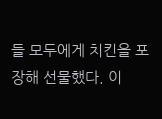들 모두에게 치킨을 포장해 선물했다. 이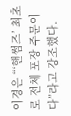이경은 “‘핸썸즈’ 최초로 전체 포장 주문이다”라고 강조했다.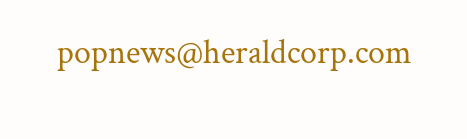popnews@heraldcorp.com